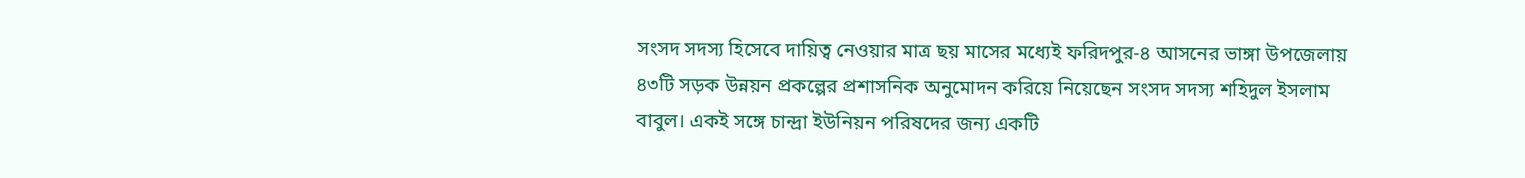সংসদ সদস্য হিসেবে দায়িত্ব নেওয়ার মাত্র ছয় মাসের মধ্যেই ফরিদপুর-৪ আসনের ভাঙ্গা উপজেলায় ৪৩টি সড়ক উন্নয়ন প্রকল্পের প্রশাসনিক অনুমোদন করিয়ে নিয়েছেন সংসদ সদস্য শহিদুল ইসলাম বাবুল। একই সঙ্গে চান্দ্রা ইউনিয়ন পরিষদের জন্য একটি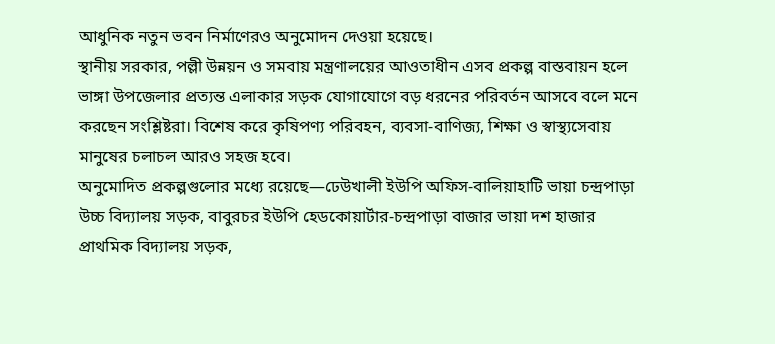আধুনিক নতুন ভবন নির্মাণেরও অনুমোদন দেওয়া হয়েছে।
স্থানীয় সরকার, পল্লী উন্নয়ন ও সমবায় মন্ত্রণালয়ের আওতাধীন এসব প্রকল্প বাস্তবায়ন হলে ভাঙ্গা উপজেলার প্রত্যন্ত এলাকার সড়ক যোগাযোগে বড় ধরনের পরিবর্তন আসবে বলে মনে করছেন সংশ্লিষ্টরা। বিশেষ করে কৃষিপণ্য পরিবহন, ব্যবসা-বাণিজ্য, শিক্ষা ও স্বাস্থ্যসেবায় মানুষের চলাচল আরও সহজ হবে।
অনুমোদিত প্রকল্পগুলোর মধ্যে রয়েছে—ঢেউখালী ইউপি অফিস-বালিয়াহাটি ভায়া চন্দ্রপাড়া উচ্চ বিদ্যালয় সড়ক, বাবুরচর ইউপি হেডকোয়ার্টার-চন্দ্রপাড়া বাজার ভায়া দশ হাজার প্রাথমিক বিদ্যালয় সড়ক,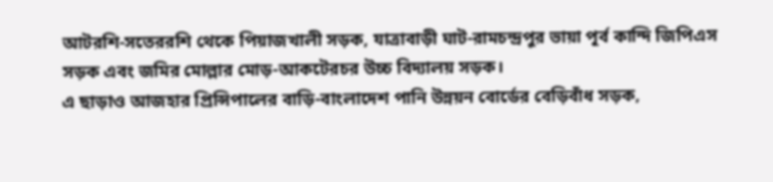আটরশি-সতেররশি থেকে পিয়াজখালী সড়ক, যাত্রাবাড়ী ঘাট-রামচন্দ্রপুর ভায়া পূর্ব কান্দি জিপিএস সড়ক এবং জমির মোল্লার মোড়-আকটেরচর উচ্চ বিদ্যালয় সড়ক।
এ ছাড়াও আজহার প্রিন্সিপালের বাড়ি-বাংলাদেশ পানি উন্নয়ন বোর্ডের বেড়িবাঁধ সড়ক,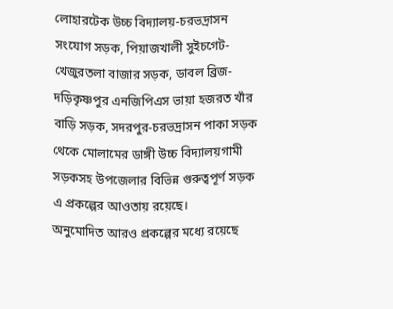লোহারটেক উচ্চ বিদ্যালয়-চরভদ্রাসন সংযোগ সড়ক, পিয়াজখালী সুইচগেট-খেজুরতলা বাজার সড়ক, ডাবল ব্রিজ-দড়িকৃষ্ণপুর এনজিপিএস ভায়া হজরত খাঁর বাড়ি সড়ক, সদরপুর-চরভদ্রাসন পাকা সড়ক থেকে মোলামের ডাঙ্গী উচ্চ বিদ্যালয়গামী সড়কসহ উপজেলার বিভিন্ন গুরুত্বপূর্ণ সড়ক এ প্রকল্পের আওতায় রয়েছে।
অনুমোদিত আরও প্রকল্পের মধ্যে রয়েছে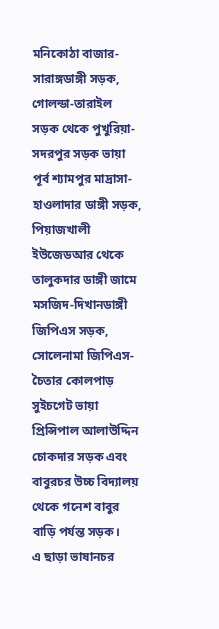মনিকোঠা বাজার-সারাঙ্গডাঙ্গী সড়ক, গোলন্ডা-তারাইল সড়ক থেকে পুখুরিয়া-সদরপুর সড়ক ভায়া পূর্ব শ্যামপুর মাদ্রাসা-হাওলাদার ডাঙ্গী সড়ক, পিয়াজখালী ইউজেডআর থেকে তালুকদার ডাঙ্গী জামে মসজিদ-দিখানডাঙ্গী জিপিএস সড়ক, সোলেনামা জিপিএস-চৈতার কোলপাড় সুইচগেট ভায়া প্রিন্সিপাল আলাউদ্দিন চোকদার সড়ক এবং বাবুরচর উচ্চ বিদ্যালয় থেকে গনেশ বাবুর বাড়ি পর্যন্ত সড়ক।
এ ছাড়া ভাষানচর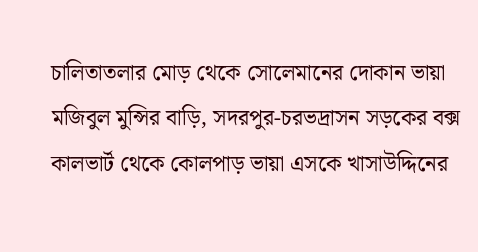চালিতাতলার মোড় থেকে সোলেমানের দোকান ভায়া মজিবুল মুন্সির বাড়ি, সদরপুর-চরভদ্রাসন সড়কের বক্স কালভার্ট থেকে কোলপাড় ভায়া এসকে খাসাউদ্দিনের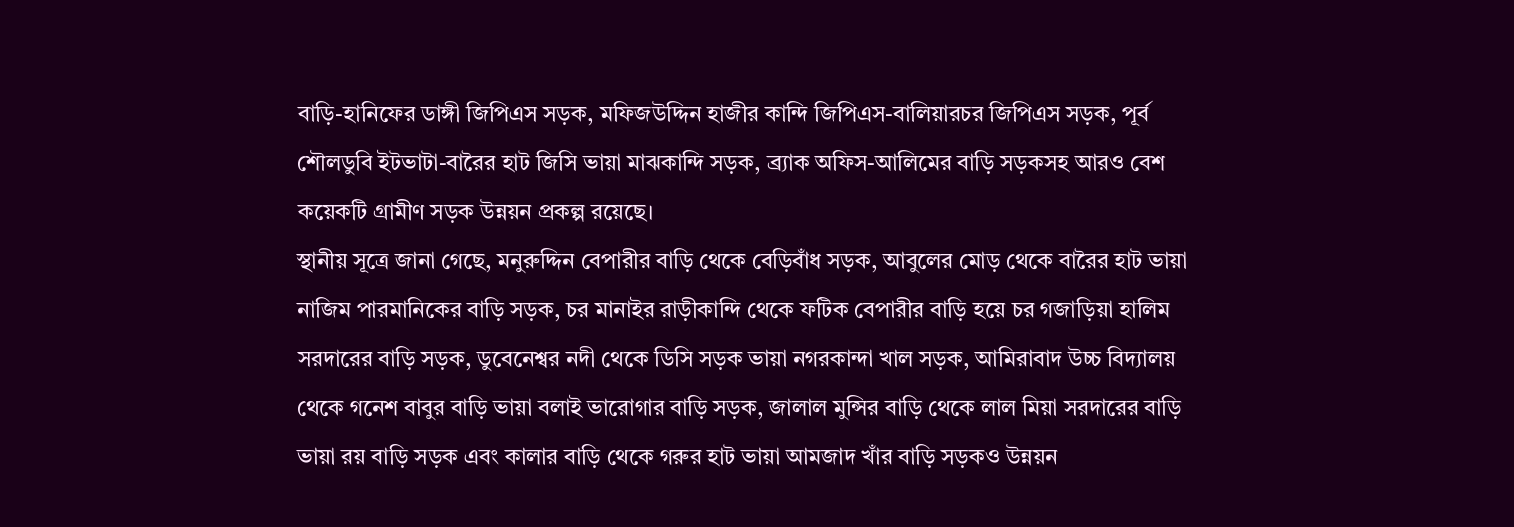বাড়ি-হানিফের ডাঙ্গী জিপিএস সড়ক, মফিজউদ্দিন হাজীর কান্দি জিপিএস-বালিয়ারচর জিপিএস সড়ক, পূর্ব শৌলডুবি ইটভাটা-বারৈর হাট জিসি ভায়া মাঝকান্দি সড়ক, ব্র্যাক অফিস-আলিমের বাড়ি সড়কসহ আরও বেশ কয়েকটি গ্রামীণ সড়ক উন্নয়ন প্রকল্প রয়েছে।
স্থানীয় সূত্রে জানা গেছে, মনুরুদ্দিন বেপারীর বাড়ি থেকে বেড়িবাঁধ সড়ক, আবুলের মোড় থেকে বারৈর হাট ভায়া নাজিম পারমানিকের বাড়ি সড়ক, চর মানাইর রাড়ীকান্দি থেকে ফটিক বেপারীর বাড়ি হয়ে চর গজাড়িয়া হালিম সরদারের বাড়ি সড়ক, ডুবেনেশ্বর নদী থেকে ডিসি সড়ক ভায়া নগরকান্দা খাল সড়ক, আমিরাবাদ উচ্চ বিদ্যালয় থেকে গনেশ বাবুর বাড়ি ভায়া বলাই ভারোগার বাড়ি সড়ক, জালাল মুন্সির বাড়ি থেকে লাল মিয়া সরদারের বাড়ি ভায়া রয় বাড়ি সড়ক এবং কালার বাড়ি থেকে গরুর হাট ভায়া আমজাদ খাঁর বাড়ি সড়কও উন্নয়ন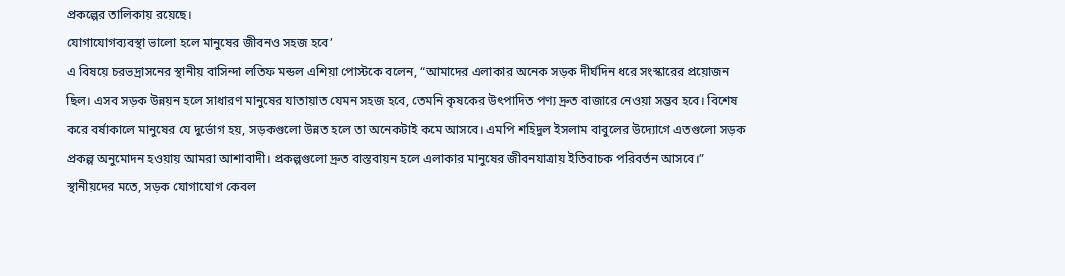প্রকল্পের তালিকায় রয়েছে।
যোগাযোগব্যবস্থা ভালো হলে মানুষের জীবনও সহজ হবে’
এ বিষয়ে চরভদ্রাসনের স্থানীয় বাসিন্দা লতিফ মন্ডল এশিয়া পোস্টকে বলেন, “আমাদের এলাকার অনেক সড়ক দীর্ঘদিন ধরে সংস্কারের প্রয়োজন ছিল। এসব সড়ক উন্নয়ন হলে সাধারণ মানুষের যাতায়াত যেমন সহজ হবে, তেমনি কৃষকের উৎপাদিত পণ্য দ্রুত বাজারে নেওয়া সম্ভব হবে। বিশেষ করে বর্ষাকালে মানুষের যে দুর্ভোগ হয়, সড়কগুলো উন্নত হলে তা অনেকটাই কমে আসবে। এমপি শহিদুল ইসলাম বাবুলের উদ্যোগে এতগুলো সড়ক প্রকল্প অনুমোদন হওয়ায় আমরা আশাবাদী। প্রকল্পগুলো দ্রুত বাস্তবায়ন হলে এলাকার মানুষের জীবনযাত্রায় ইতিবাচক পরিবর্তন আসবে।”
স্থানীয়দের মতে, সড়ক যোগাযোগ কেবল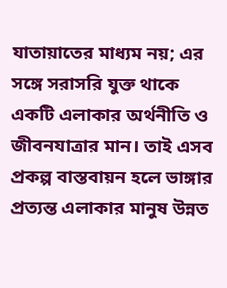যাতায়াতের মাধ্যম নয়; এর সঙ্গে সরাসরি যুক্ত থাকে একটি এলাকার অর্থনীতি ও জীবনযাত্রার মান। তাই এসব প্রকল্প বাস্তবায়ন হলে ভাঙ্গার প্রত্যন্ত এলাকার মানুষ উন্নত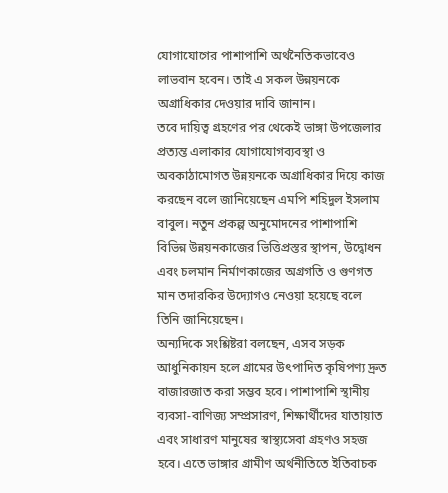যোগাযোগের পাশাপাশি অর্থনৈতিকভাবেও লাভবান হবেন। তাই এ সকল উন্নয়নকে অগ্রাধিকার দেওয়ার দাবি জানান।
তবে দায়িত্ব গ্রহণের পর থেকেই ভাঙ্গা উপজেলার প্রত্যন্ত এলাকার যোগাযোগব্যবস্থা ও অবকাঠামোগত উন্নয়নকে অগ্রাধিকার দিয়ে কাজ করছেন বলে জানিয়েছেন এমপি শহিদুল ইসলাম বাবুল। নতুন প্রকল্প অনুমোদনের পাশাপাশি বিভিন্ন উন্নয়নকাজের ভিত্তিপ্রস্তর স্থাপন, উদ্বোধন এবং চলমান নির্মাণকাজের অগ্রগতি ও গুণগত মান তদারকির উদ্যোগও নেওয়া হয়েছে বলে তিনি জানিয়েছেন।
অন্যদিকে সংশ্লিষ্টরা বলছেন, এসব সড়ক আধুনিকায়ন হলে গ্রামের উৎপাদিত কৃষিপণ্য দ্রুত বাজারজাত করা সম্ভব হবে। পাশাপাশি স্থানীয় ব্যবসা-বাণিজ্য সম্প্রসারণ, শিক্ষার্থীদের যাতায়াত এবং সাধারণ মানুষের স্বাস্থ্যসেবা গ্রহণও সহজ হবে। এতে ভাঙ্গার গ্রামীণ অর্থনীতিতে ইতিবাচক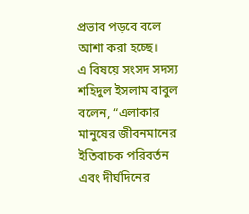প্রভাব পড়বে বলে আশা করা হচ্ছে।
এ বিষয়ে সংসদ সদস্য শহিদুল ইসলাম বাবুল বলেন, “এলাকার মানুষের জীবনমানের ইতিবাচক পরিবর্তন এবং দীর্ঘদিনের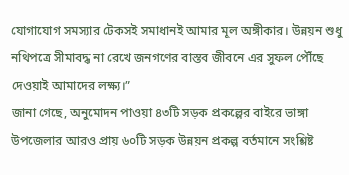যোগাযোগ সমস্যার টেকসই সমাধানই আমার মূল অঙ্গীকার। উন্নয়ন শুধু নথিপত্রে সীমাবদ্ধ না রেখে জনগণের বাস্তব জীবনে এর সুফল পৌঁছে দেওয়াই আমাদের লক্ষ্য।”
জানা গেছে, অনুমোদন পাওয়া ৪৩টি সড়ক প্রকল্পের বাইরে ভাঙ্গা উপজেলার আরও প্রায় ৬০টি সড়ক উন্নয়ন প্রকল্প বর্তমানে সংশ্লিষ্ট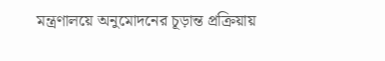মন্ত্রণালয়ে অনুমোদনের চূড়ান্ত প্রক্রিয়ায়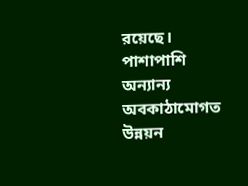রয়েছে। পাশাপাশি অন্যান্য অবকাঠামোগত উন্নয়ন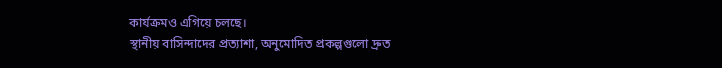কার্যক্রমও এগিয়ে চলছে।
স্থানীয় বাসিন্দাদের প্রত্যাশা, অনুমোদিত প্রকল্পগুলো দ্রুত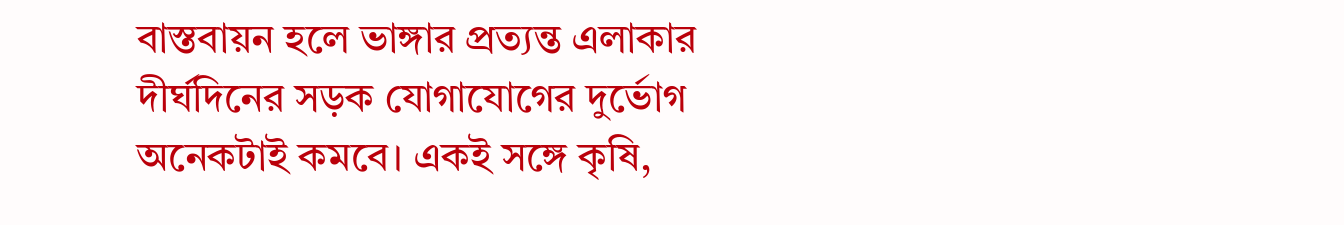বাস্তবায়ন হলে ভাঙ্গার প্রত্যন্ত এলাকার দীর্ঘদিনের সড়ক যোগাযোগের দুর্ভোগ অনেকটাই কমবে। একই সঙ্গে কৃষি,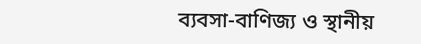ব্যবসা-বাণিজ্য ও স্থানীয়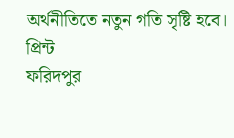অর্থনীতিতে নতুন গতি সৃষ্টি হবে।
প্রিন্ট
ফরিদপুর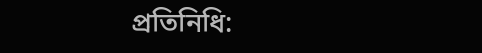প্রতিনিধি: